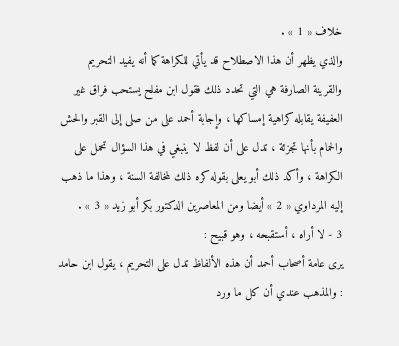خلاف « 1 » .
والذي يظهر أن هذا الاصطلاح قد يأتي للكراهة كما أنه يفيد التحريم والقرينة الصارفة هي التي تحدد ذلك فقول ابن مفلح يستحب فراق غير العفيفة يقابله كراهية إمساكها ، وإجابة أحمد على من صلى إلى القبر والحش والحمام بأنها تجزئة ، تدل على أن لفظ لا ينبغي في هذا السؤال تحمل على الكراهة ، وأكد ذلك أبو يعلى بقوله كره ذلك لمخالفة السنة ، وهذا ما ذهب إليه المرداوي « 2 » أيضا ومن المعاصرين الدكتور بكر أبو زيد « 3 » .
3 - لا أراه ، أستقبحه ، وهو قبيح :
يرى عامة أصحاب أحمد أن هذه الألفاظ تدل على التحريم ، يقول ابن حامد : والمذهب عندي أن كل ما ورد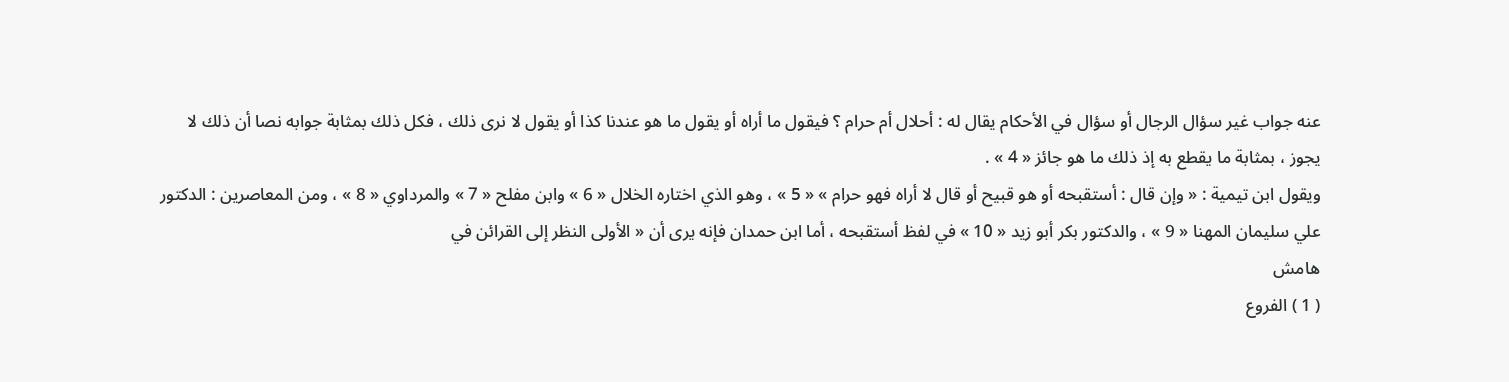عنه جواب غير سؤال الرجال أو سؤال في الأحكام يقال له : أحلال أم حرام ؟ فيقول ما أراه أو يقول ما هو عندنا كذا أو يقول لا نرى ذلك ، فكل ذلك بمثابة جوابه نصا أن ذلك لا يجوز ، بمثابة ما يقطع به إذ ذلك ما هو جائز « 4 » .
ويقول ابن تيمية : « وإن قال : أستقبحه أو هو قبيح أو قال لا أراه فهو حرام » « 5 » ، وهو الذي اختاره الخلال « 6 » وابن مفلح « 7 » والمرداوي « 8 » ، ومن المعاصرين : الدكتور علي سليمان المهنا « 9 » ، والدكتور بكر أبو زيد « 10 » في لفظ أستقبحه ، أما ابن حمدان فإنه يرى أن « الأولى النظر إلى القرائن في
هامش
( 1 ) الفروع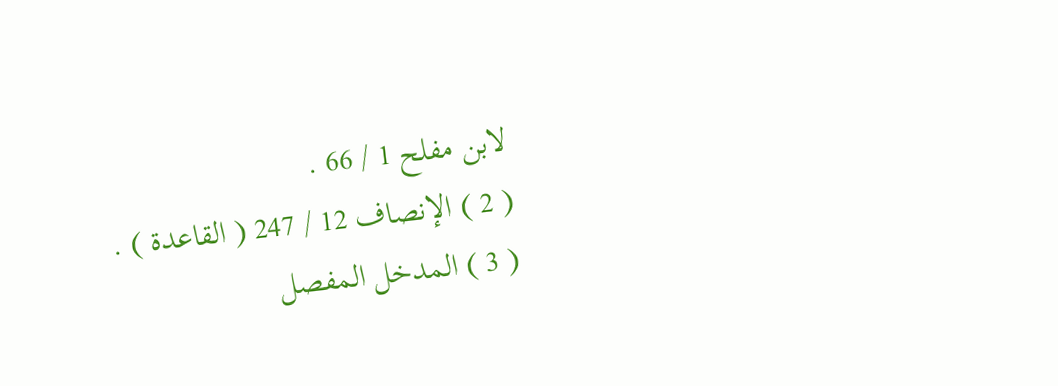لابن مفلح 1 / 66 .
( 2 ) الإنصاف 12 / 247 ( القاعدة ) .
( 3 ) المدخل المفصل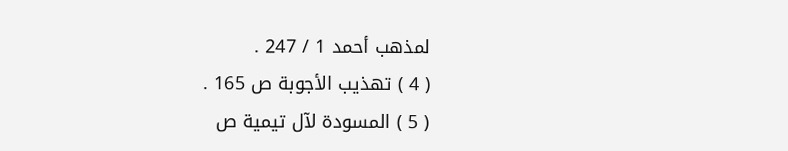لمذهب أحمد 1 / 247 .
( 4 ) تهذيب الأجوبة ص 165 .
( 5 ) المسودة لآل تيمية ص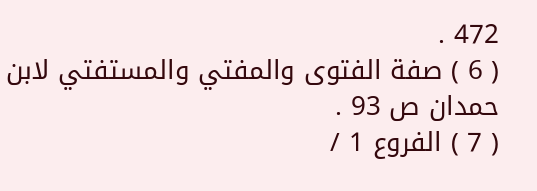472 .
( 6 ) صفة الفتوى والمفتي والمستفتي لابن حمدان ص 93 .
( 7 ) الفروع 1 /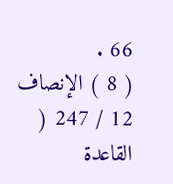66 .
( 8 ) الإنصاف 12 / 247 ( القاعدة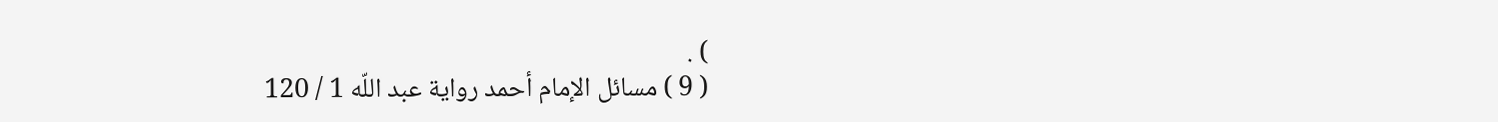) .
( 9 ) مسائل الإمام أحمد رواية عبد اللّه 1 / 120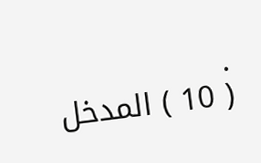.
( 10 ) المدخل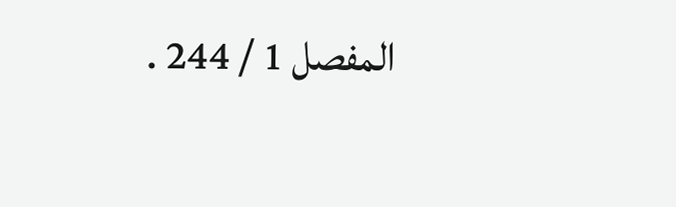المفصل 1 / 244 .